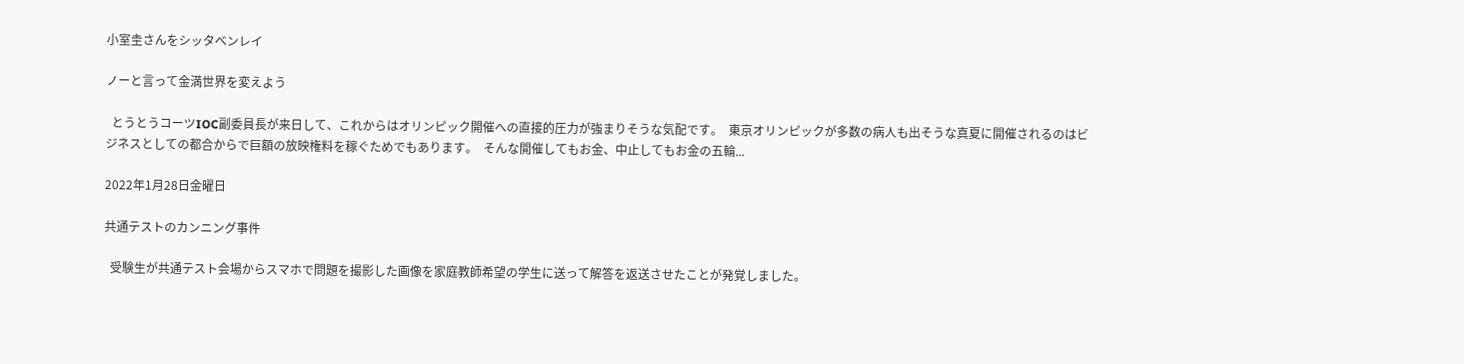小室圭さんをシッタベンレイ

ノーと言って金満世界を変えよう

  とうとうコーツIOC副委員長が来日して、これからはオリンピック開催への直接的圧力が強まりそうな気配です。  東京オリンピックが多数の病人も出そうな真夏に開催されるのはビジネスとしての都合からで巨額の放映権料を稼ぐためでもあります。  そんな開催してもお金、中止してもお金の五輪...

2022年1月28日金曜日

共通テストのカンニング事件

  受験生が共通テスト会場からスマホで問題を撮影した画像を家庭教師希望の学生に送って解答を返送させたことが発覚しました。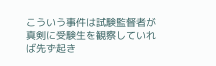こういう事件は試験監督者が真剣に受験生を観察していれば先ず起き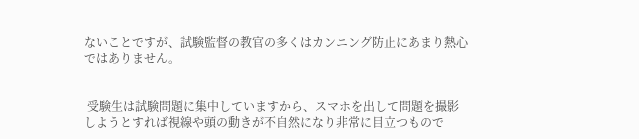ないことですが、試験監督の教官の多くはカンニング防止にあまり熱心ではありません。


 受験生は試験問題に集中していますから、スマホを出して問題を撮影しようとすれば視線や頭の動きが不自然になり非常に目立つもので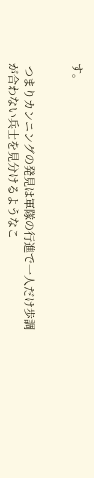す。


 つまりカンニングの発見は軍隊の行進で一人だけ歩調が合わない兵士を見分けるようなこ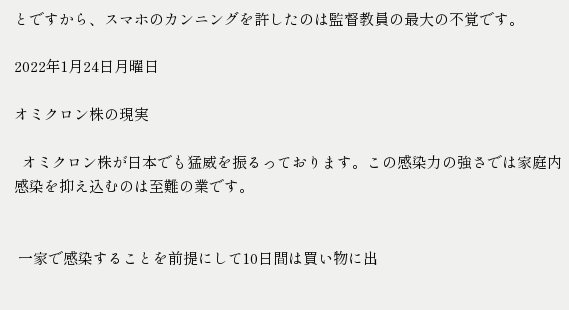とですから、スマホのカンニングを許したのは監督教員の最大の不覚です。

2022年1月24日月曜日

オミクロン株の現実

  オミクロン株が日本でも猛威を振るっております。この感染力の強さでは家庭内感染を抑え込むのは至難の業です。


 一家で感染することを前提にして10日間は買い物に出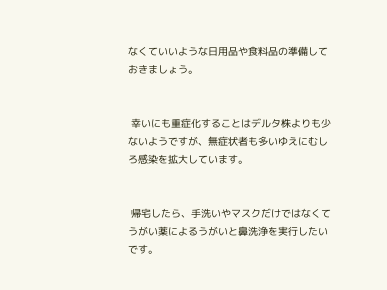なくていいような日用品や食料品の準備しておきましょう。


 幸いにも重症化することはデルタ株よりも少ないようですが、無症状者も多いゆえにむしろ感染を拡大しています。


 帰宅したら、手洗いやマスクだけではなくてうがい薬によるうがいと鼻洗浄を実行したいです。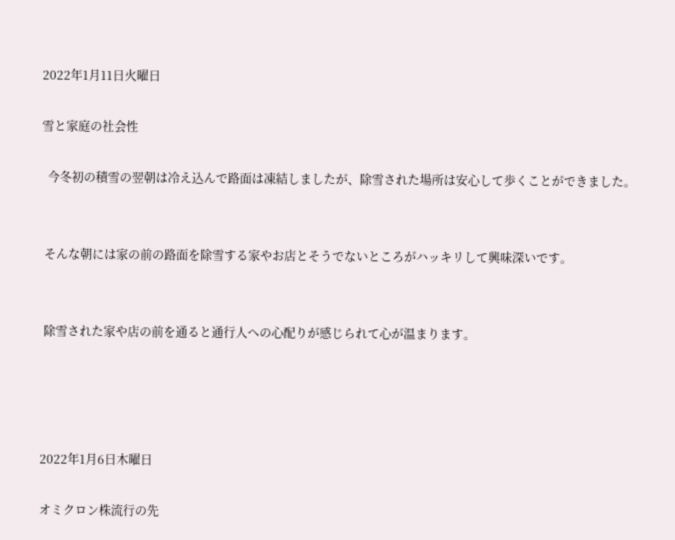2022年1月11日火曜日

雪と家庭の社会性

  今冬初の積雪の翌朝は冷え込んで路面は凍結しましたが、除雪された場所は安心して歩くことができました。


 そんな朝には家の前の路面を除雪する家やお店とそうでないところがハッキリして興味深いです。


 除雪された家や店の前を通ると通行人への心配りが感じられて心が温まります。




2022年1月6日木曜日

オミクロン株流行の先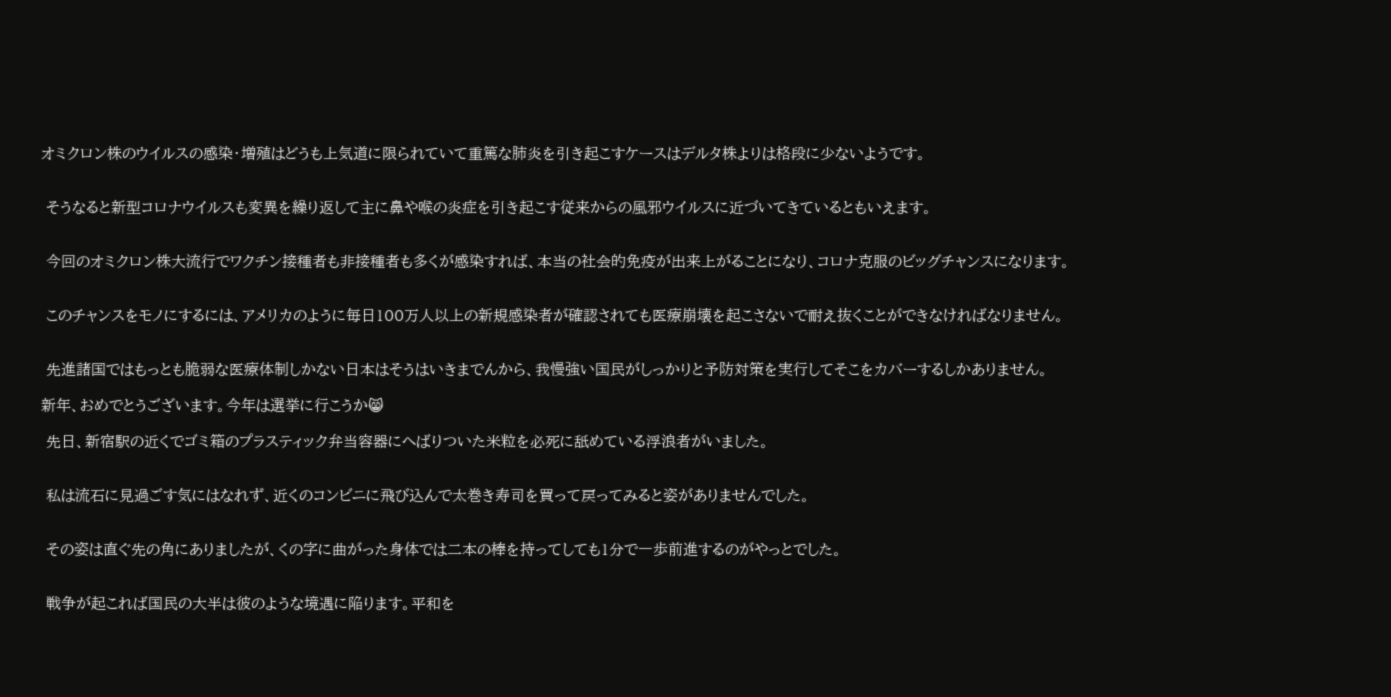オミクロン株のウイルスの感染・増殖はどうも上気道に限られていて重篤な肺炎を引き起こすケースはデルタ株よりは格段に少ないようです。


 そうなると新型コロナウイルスも変異を繰り返して主に鼻や喉の炎症を引き起こす従来からの風邪ウイルスに近づいてきているともいえます。


 今回のオミクロン株大流行でワクチン接種者も非接種者も多くが感染すれば、本当の社会的免疫が出来上がることになり、コロナ克服のビッグチャンスになります。


 このチャンスをモノにするには、アメリカのように毎日100万人以上の新規感染者が確認されても医療崩壊を起こさないで耐え抜くことができなければなりません。


 先進諸国ではもっとも脆弱な医療体制しかない日本はそうはいきまでんから、我慢強い国民がしっかりと予防対策を実行してそこをカバーするしかありません。

新年、おめでとうございます。今年は選挙に行こうか😸

 先日、新宿駅の近くでゴミ箱のプラスティック弁当容器にへばりついた米粒を必死に舐めている浮浪者がいました。


 私は流石に見過ごす気にはなれず、近くのコンビニに飛び込んで太巻き寿司を買って戻ってみると姿がありませんでした。


 その姿は直ぐ先の角にありましたが、くの字に曲がった身体では二本の棒を持ってしても1分で一歩前進するのがやっとでした。


 戦争が起これば国民の大半は彼のような境遇に陥ります。平和を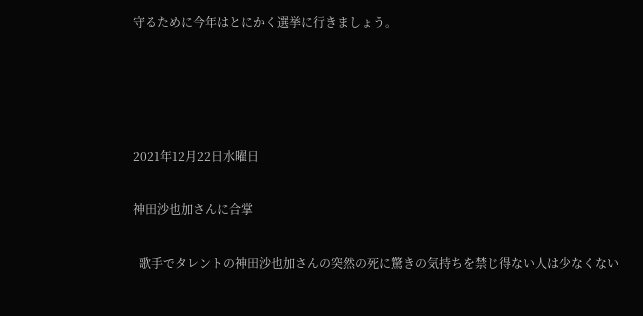守るために今年はとにかく選挙に行きましょう。




2021年12月22日水曜日

神田沙也加さんに合掌

  歌手でタレントの神田沙也加さんの突然の死に驚きの気持ちを禁じ得ない人は少なくない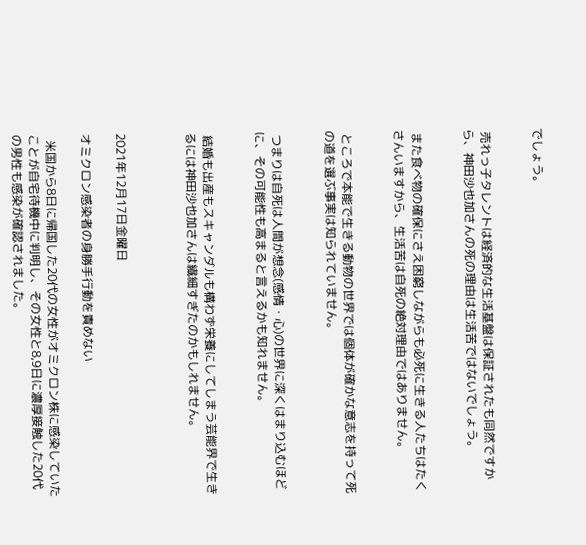でしょう。


 売れっ子タレントは経済的な生活基盤は保証されたも同然ですから、神田沙也加さんの死の理由は生活苦ではないでしょう。


 また食べ物の確保にさえ困窮しながらも必死に生きる人たちはたくさんいますから、生活苦は自死の絶対理由ではありません。


 ところで本能で生きる動物の世界では個体が確かな意志を持って死の道を選ぶ事実は知られていません。


 つまりは自死は人間が想念(感情・心)の世界に深くはまり込むほどに、その可能性も高まると言えるかも知れません。


 結婚も出産もスキャンダルも構わず栄養にしてしまう芸能界で生きるには神田沙也加さんは繊細すぎたのかもしれません。



2021年12月17日金曜日

オミクロン感染者の身勝手行動を責めない

  米国から8日に帰国した20代の女性がオミクロン株に感染していたことが自宅待機中に判明し、その女性と8,9日に濃厚接触した20代の男性も感染が確認されました。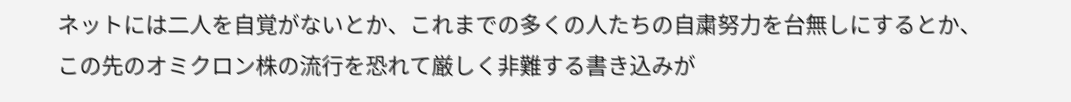ネットには二人を自覚がないとか、これまでの多くの人たちの自粛努力を台無しにするとか、この先のオミクロン株の流行を恐れて厳しく非難する書き込みが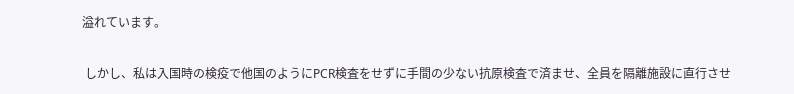溢れています。


 しかし、私は入国時の検疫で他国のようにPCR検査をせずに手間の少ない抗原検査で済ませ、全員を隔離施設に直行させ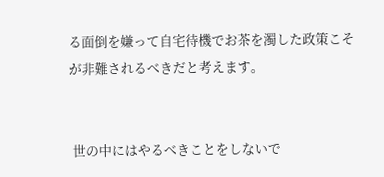る面倒を嫌って自宅待機でお茶を濁した政策こそが非難されるべきだと考えます。


 世の中にはやるべきことをしないで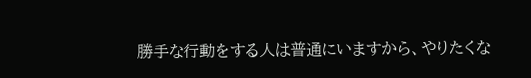勝手な行動をする人は普通にいますから、やりたくな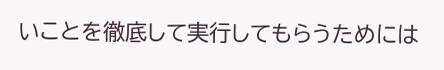いことを徹底して実行してもらうためには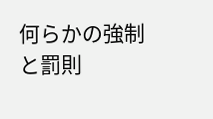何らかの強制と罰則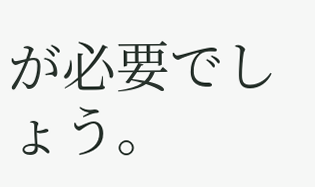が必要でしょう。